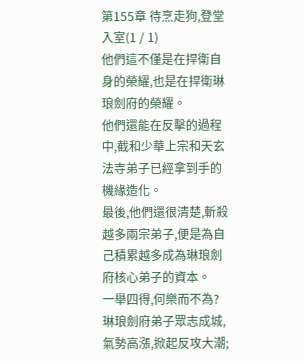第155章 待烹走狗,登堂入室(1 / 1)
他們這不僅是在捍衛自身的榮耀,也是在捍衛琳琅劍府的榮耀。
他們還能在反擊的過程中,截和少華上宗和天玄法寺弟子已經拿到手的機緣造化。
最後,他們還很清楚,斬殺越多兩宗弟子,便是為自己積累越多成為琳琅劍府核心弟子的資本。
一舉四得,何樂而不為?
琳琅劍府弟子眾志成城,氣勢高漲,掀起反攻大潮;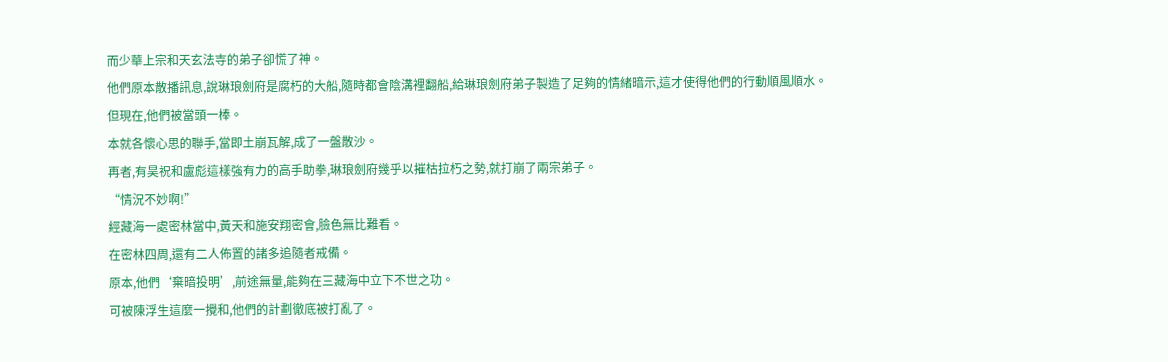而少華上宗和天玄法寺的弟子卻慌了神。
他們原本散播訊息,說琳琅劍府是腐朽的大船,隨時都會陰溝裡翻船,給琳琅劍府弟子製造了足夠的情緒暗示,這才使得他們的行動順風順水。
但現在,他們被當頭一棒。
本就各懷心思的聯手,當即土崩瓦解,成了一盤散沙。
再者,有昊祝和盧彪這樣強有力的高手助拳,琳琅劍府幾乎以摧枯拉朽之勢,就打崩了兩宗弟子。
“情況不妙啊!”
經藏海一處密林當中,黃天和施安翔密會,臉色無比難看。
在密林四周,還有二人佈置的諸多追隨者戒備。
原本,他們‘棄暗投明’,前途無量,能夠在三藏海中立下不世之功。
可被陳浮生這麼一攪和,他們的計劃徹底被打亂了。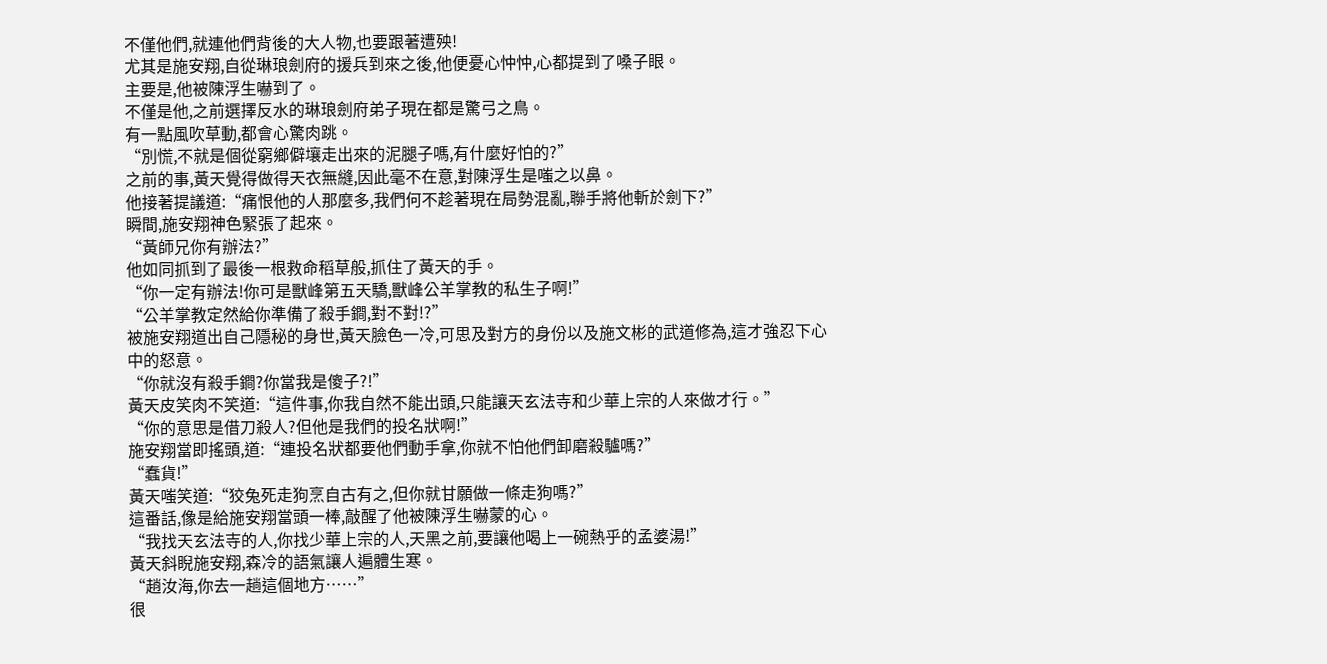不僅他們,就連他們背後的大人物,也要跟著遭殃!
尤其是施安翔,自從琳琅劍府的援兵到來之後,他便憂心忡忡,心都提到了嗓子眼。
主要是,他被陳浮生嚇到了。
不僅是他,之前選擇反水的琳琅劍府弟子現在都是驚弓之鳥。
有一點風吹草動,都會心驚肉跳。
“別慌,不就是個從窮鄉僻壤走出來的泥腿子嗎,有什麼好怕的?”
之前的事,黃天覺得做得天衣無縫,因此毫不在意,對陳浮生是嗤之以鼻。
他接著提議道:“痛恨他的人那麼多,我們何不趁著現在局勢混亂,聯手將他斬於劍下?”
瞬間,施安翔神色緊張了起來。
“黃師兄你有辦法?”
他如同抓到了最後一根救命稻草般,抓住了黃天的手。
“你一定有辦法!你可是獸峰第五天驕,獸峰公羊掌教的私生子啊!”
“公羊掌教定然給你準備了殺手鐧,對不對!?”
被施安翔道出自己隱秘的身世,黃天臉色一冷,可思及對方的身份以及施文彬的武道修為,這才強忍下心中的怒意。
“你就沒有殺手鐧?你當我是傻子?!”
黃天皮笑肉不笑道:“這件事,你我自然不能出頭,只能讓天玄法寺和少華上宗的人來做才行。”
“你的意思是借刀殺人?但他是我們的投名狀啊!”
施安翔當即搖頭,道:“連投名狀都要他們動手拿,你就不怕他們卸磨殺驢嗎?”
“蠢貨!”
黃天嗤笑道:“狡兔死走狗烹自古有之,但你就甘願做一條走狗嗎?”
這番話,像是給施安翔當頭一棒,敲醒了他被陳浮生嚇蒙的心。
“我找天玄法寺的人,你找少華上宗的人,天黑之前,要讓他喝上一碗熱乎的孟婆湯!”
黃天斜睨施安翔,森冷的語氣讓人遍體生寒。
“趙汝海,你去一趟這個地方……”
很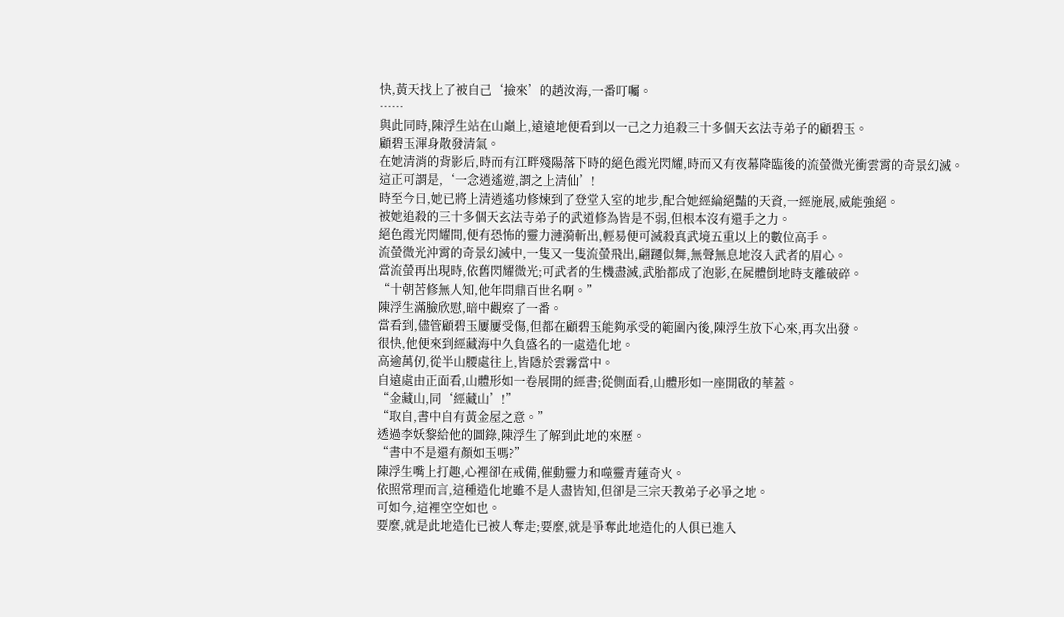快,黃天找上了被自己‘撿來’的趙汝海,一番叮囑。
……
與此同時,陳浮生站在山巔上,遠遠地便看到以一己之力追殺三十多個天玄法寺弟子的顧碧玉。
顧碧玉渾身散發清氣。
在她清消的背影后,時而有江畔殘陽落下時的絕色霞光閃耀,時而又有夜幕降臨後的流螢微光衝雲霄的奇景幻滅。
這正可謂是,‘一念逍遙遊,謂之上清仙’!
時至今日,她已將上清逍遙功修煉到了登堂入室的地步,配合她經綸絕豔的天資,一經施展,威能強絕。
被她追殺的三十多個天玄法寺弟子的武道修為皆是不弱,但根本沒有還手之力。
絕色霞光閃耀間,便有恐怖的靈力漣漪斬出,輕易便可滅殺真武境五重以上的數位高手。
流螢微光沖霄的奇景幻滅中,一隻又一隻流螢飛出,翩躚似舞,無聲無息地沒入武者的眉心。
當流螢再出現時,依舊閃耀微光;可武者的生機盡滅,武胎都成了泡影,在屍體倒地時支離破碎。
“十朝苦修無人知,他年問鼎百世名啊。”
陳浮生滿臉欣慰,暗中觀察了一番。
當看到,儘管顧碧玉屢屢受傷,但都在顧碧玉能夠承受的範圍內後,陳浮生放下心來,再次出發。
很快,他便來到經藏海中久負盛名的一處造化地。
高逾萬仞,從半山腰處往上,皆隱於雲霧當中。
自遠處由正面看,山體形如一卷展開的經書;從側面看,山體形如一座開啟的華蓋。
“金藏山,同‘經藏山’!”
“取自,書中自有黃金屋之意。”
透過李妖黎給他的圖錄,陳浮生了解到此地的來歷。
“書中不是還有顏如玉嗎?”
陳浮生嘴上打趣,心裡卻在戒備,催動靈力和噬靈青蓮奇火。
依照常理而言,這種造化地雖不是人盡皆知,但卻是三宗天教弟子必爭之地。
可如今,這裡空空如也。
要麼,就是此地造化已被人奪走;要麼,就是爭奪此地造化的人俱已進入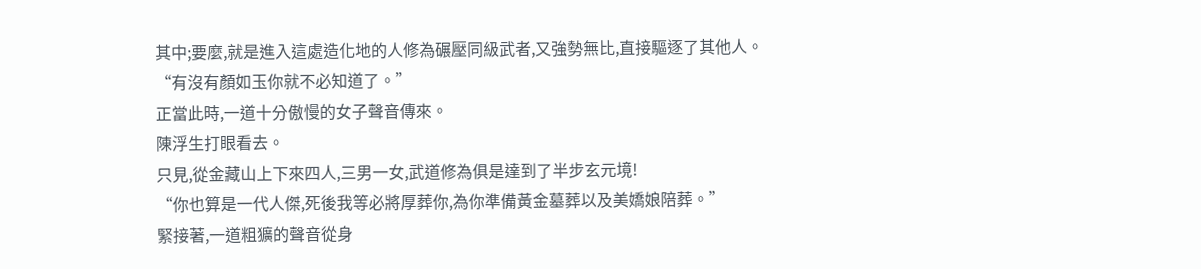其中;要麼,就是進入這處造化地的人修為碾壓同級武者,又強勢無比,直接驅逐了其他人。
“有沒有顏如玉你就不必知道了。”
正當此時,一道十分傲慢的女子聲音傳來。
陳浮生打眼看去。
只見,從金藏山上下來四人,三男一女,武道修為俱是達到了半步玄元境!
“你也算是一代人傑,死後我等必將厚葬你,為你準備黃金墓葬以及美嬌娘陪葬。”
緊接著,一道粗獷的聲音從身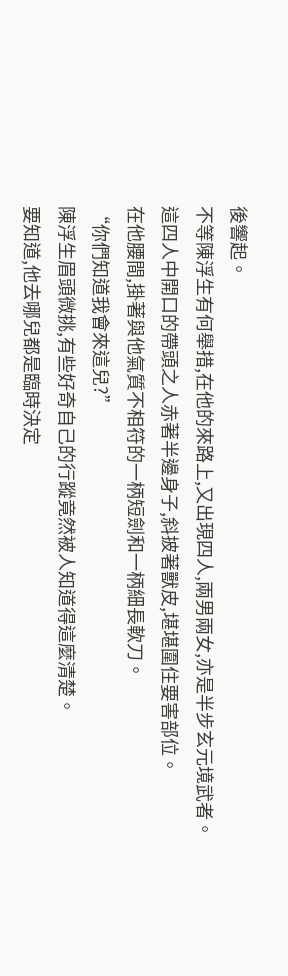後響起。
不等陳浮生有何舉措,在他的來路上,又出現四人,兩男兩女,亦是半步玄元境武者。
這四人中開口的帶頭之人赤著半邊身子,斜披著獸皮,堪堪圍住要害部位。
在他腰間,掛著與他氣質不相符的一柄短劍和一柄細長軟刀。
“你們知道我會來這兒?”
陳浮生眉頭微挑,有些好奇自己的行蹤竟然被人知道得這麼清楚。
要知道,他去哪兒都是臨時決定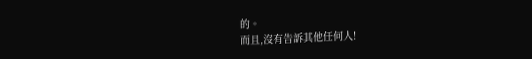的。
而且,沒有告訴其他任何人!